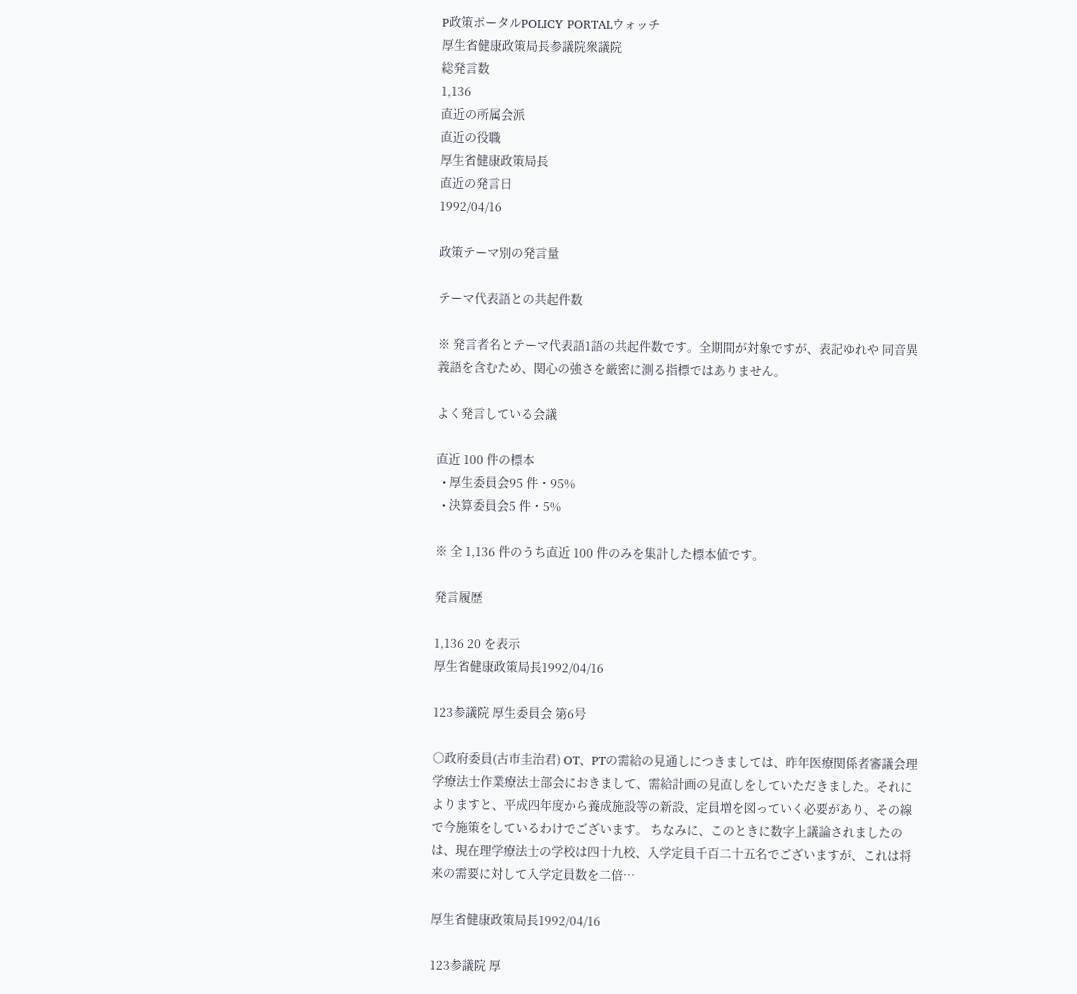P政策ポータルPOLICY PORTALウォッチ
厚生省健康政策局長参議院衆議院
総発言数
1,136
直近の所属会派
直近の役職
厚生省健康政策局長
直近の発言日
1992/04/16

政策テーマ別の発言量

テーマ代表語との共起件数

※ 発言者名とテーマ代表語1語の共起件数です。全期間が対象ですが、表記ゆれや 同音異義語を含むため、関心の強さを厳密に測る指標ではありません。

よく発言している会議

直近 100 件の標本
  • 厚生委員会95 件・95%
  • 決算委員会5 件・5%

※ 全 1,136 件のうち直近 100 件のみを集計した標本値です。

発言履歴

1,136 20 を表示
厚生省健康政策局長1992/04/16

123参議院 厚生委員会 第6号

○政府委員(古市圭治君) OT、PTの需給の見通しにつきましては、昨年医療関係者審議会理学療法士作業療法士部会におきまして、需給計画の見直しをしていただきました。それによりますと、平成四年度から養成施設等の新設、定員増を図っていく必要があり、その線で今施策をしているわけでございます。 ちなみに、このときに数字上議論されましたのは、現在理学療法士の学校は四十九校、入学定員千百二十五名でございますが、これは将来の需要に対して入学定員数を二倍…

厚生省健康政策局長1992/04/16

123参議院 厚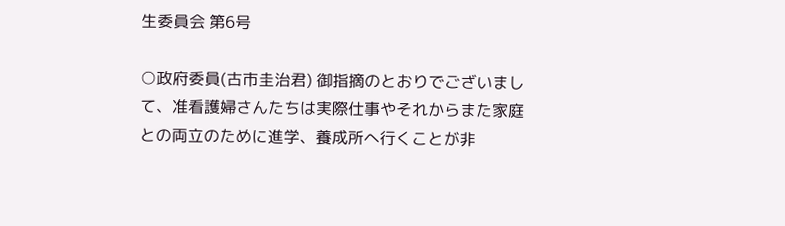生委員会 第6号

○政府委員(古市圭治君) 御指摘のとおりでございまして、准看護婦さんたちは実際仕事やそれからまた家庭との両立のために進学、養成所へ行くことが非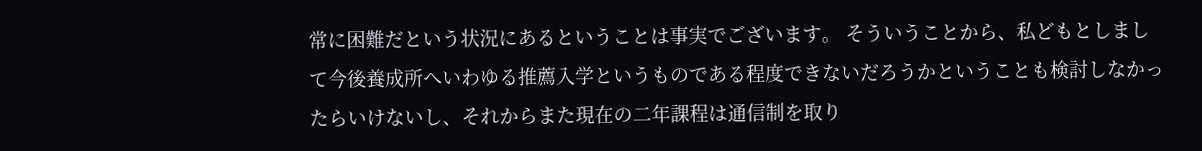常に困難だという状況にあるということは事実でございます。 そういうことから、私どもとしまして今後養成所へいわゆる推薦入学というものである程度できないだろうかということも検討しなかったらいけないし、それからまた現在の二年課程は通信制を取り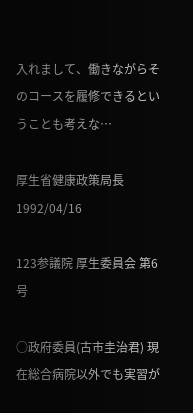入れまして、働きながらそのコースを履修できるということも考えな…

厚生省健康政策局長1992/04/16

123参議院 厚生委員会 第6号

○政府委員(古市圭治君) 現在総合病院以外でも実習が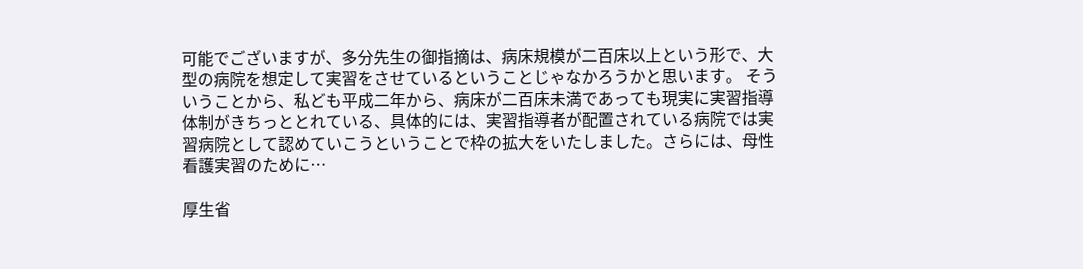可能でございますが、多分先生の御指摘は、病床規模が二百床以上という形で、大型の病院を想定して実習をさせているということじゃなかろうかと思います。 そういうことから、私ども平成二年から、病床が二百床未満であっても現実に実習指導体制がきちっととれている、具体的には、実習指導者が配置されている病院では実習病院として認めていこうということで枠の拡大をいたしました。さらには、母性看護実習のために…

厚生省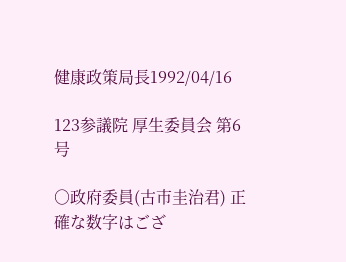健康政策局長1992/04/16

123参議院 厚生委員会 第6号

○政府委員(古市圭治君) 正確な数字はござ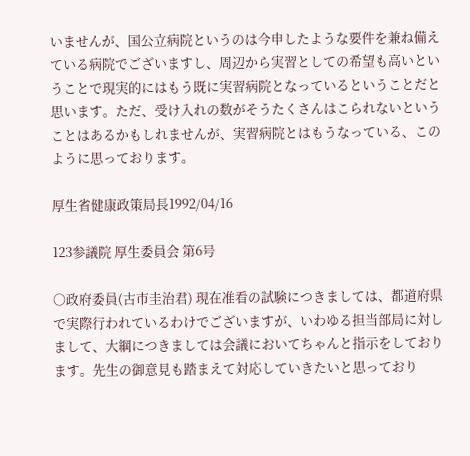いませんが、国公立病院というのは今申したような要件を兼ね備えている病院でございますし、周辺から実習としての希望も高いということで現実的にはもう既に実習病院となっているということだと思います。ただ、受け入れの数がそうたくさんはこられないということはあるかもしれませんが、実習病院とはもうなっている、このように思っております。

厚生省健康政策局長1992/04/16

123参議院 厚生委員会 第6号

○政府委員(古市圭治君) 現在准看の試験につきましては、都道府県で実際行われているわけでございますが、いわゆる担当部局に対しまして、大綱につきましては会議においてちゃんと指示をしております。先生の御意見も踏まえて対応していきたいと思っており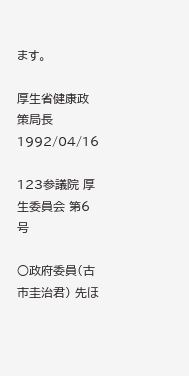ます。

厚生省健康政策局長1992/04/16

123参議院 厚生委員会 第6号

○政府委員(古市圭治君) 先ほ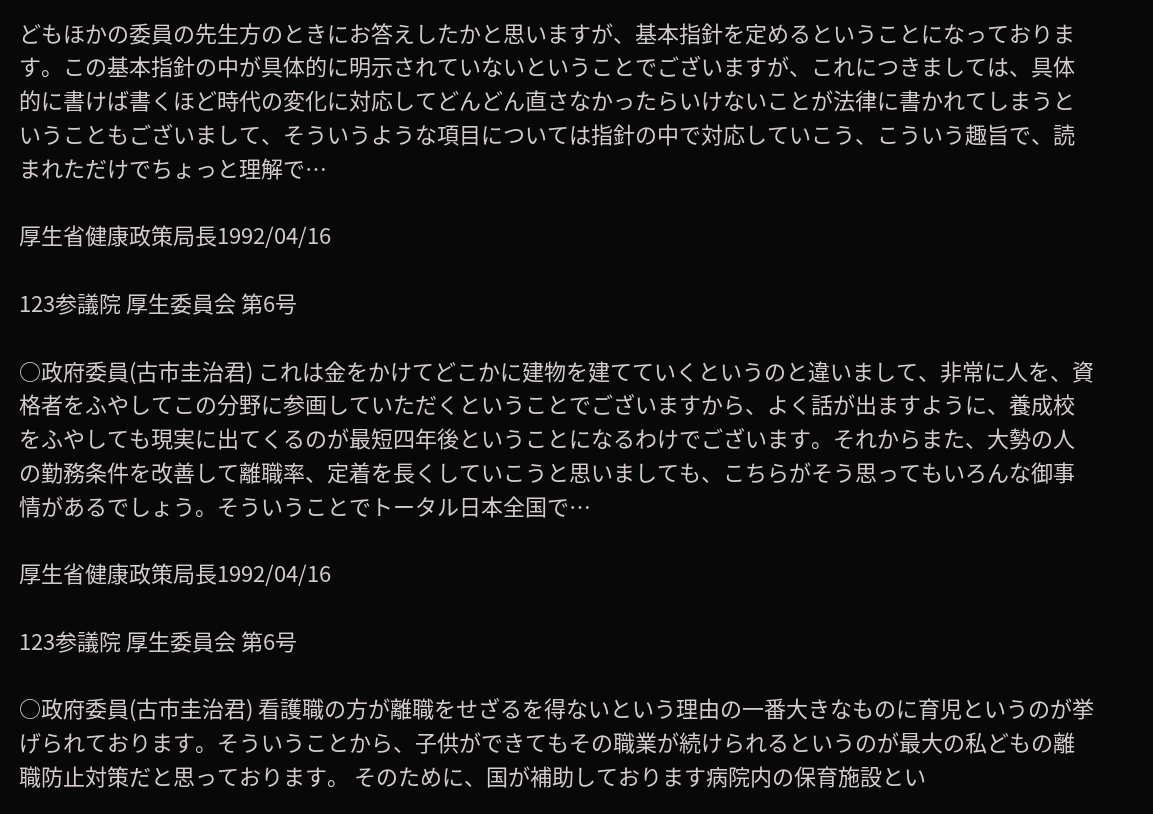どもほかの委員の先生方のときにお答えしたかと思いますが、基本指針を定めるということになっております。この基本指針の中が具体的に明示されていないということでございますが、これにつきましては、具体的に書けば書くほど時代の変化に対応してどんどん直さなかったらいけないことが法律に書かれてしまうということもございまして、そういうような項目については指針の中で対応していこう、こういう趣旨で、読まれただけでちょっと理解で…

厚生省健康政策局長1992/04/16

123参議院 厚生委員会 第6号

○政府委員(古市圭治君) これは金をかけてどこかに建物を建てていくというのと違いまして、非常に人を、資格者をふやしてこの分野に参画していただくということでございますから、よく話が出ますように、養成校をふやしても現実に出てくるのが最短四年後ということになるわけでございます。それからまた、大勢の人の勤務条件を改善して離職率、定着を長くしていこうと思いましても、こちらがそう思ってもいろんな御事情があるでしょう。そういうことでトータル日本全国で…

厚生省健康政策局長1992/04/16

123参議院 厚生委員会 第6号

○政府委員(古市圭治君) 看護職の方が離職をせざるを得ないという理由の一番大きなものに育児というのが挙げられております。そういうことから、子供ができてもその職業が続けられるというのが最大の私どもの離職防止対策だと思っております。 そのために、国が補助しております病院内の保育施設とい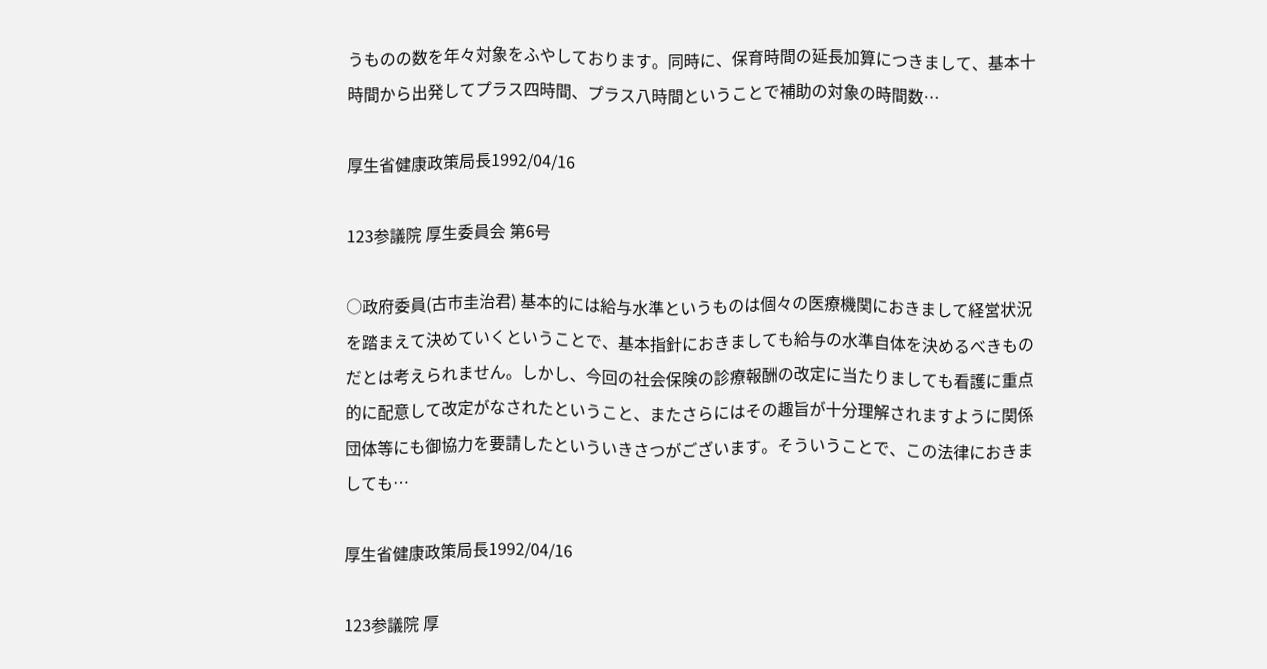うものの数を年々対象をふやしております。同時に、保育時間の延長加算につきまして、基本十時間から出発してプラス四時間、プラス八時間ということで補助の対象の時間数…

厚生省健康政策局長1992/04/16

123参議院 厚生委員会 第6号

○政府委員(古市圭治君) 基本的には給与水準というものは個々の医療機関におきまして経営状況を踏まえて決めていくということで、基本指針におきましても給与の水準自体を決めるべきものだとは考えられません。しかし、今回の社会保険の診療報酬の改定に当たりましても看護に重点的に配意して改定がなされたということ、またさらにはその趣旨が十分理解されますように関係団体等にも御協力を要請したといういきさつがございます。そういうことで、この法律におきましても…

厚生省健康政策局長1992/04/16

123参議院 厚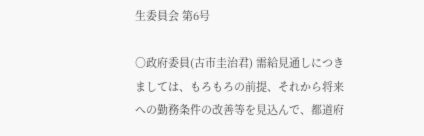生委員会 第6号

○政府委員(古市圭治君) 需給見通しにつきましては、もろもろの前提、それから将来への勤務条件の改善等を見込んで、都道府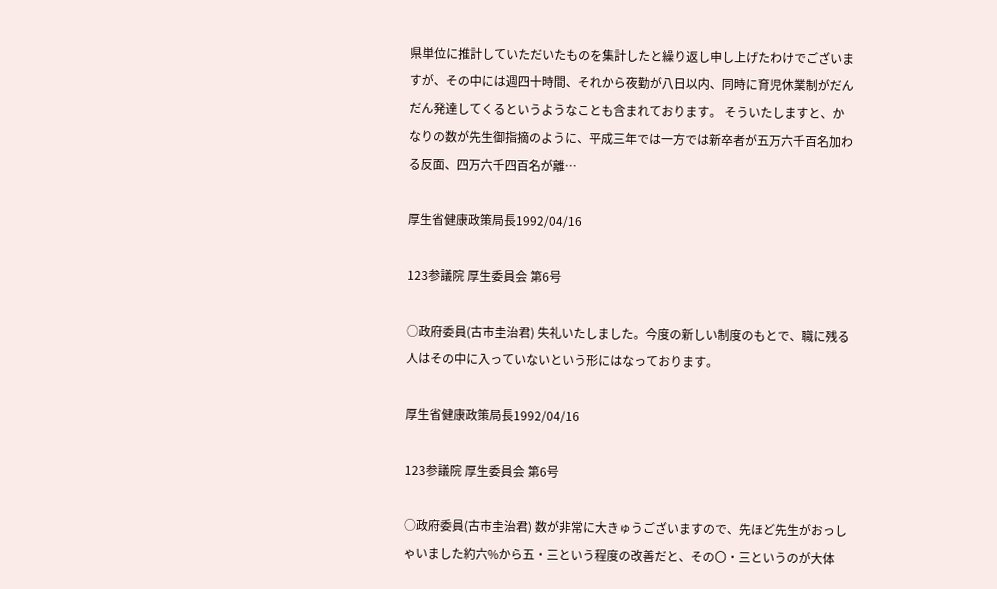県単位に推計していただいたものを集計したと繰り返し申し上げたわけでございますが、その中には週四十時間、それから夜勤が八日以内、同時に育児休業制がだんだん発達してくるというようなことも含まれております。 そういたしますと、かなりの数が先生御指摘のように、平成三年では一方では新卒者が五万六千百名加わる反面、四万六千四百名が離…

厚生省健康政策局長1992/04/16

123参議院 厚生委員会 第6号

○政府委員(古市圭治君) 失礼いたしました。今度の新しい制度のもとで、職に残る人はその中に入っていないという形にはなっております。

厚生省健康政策局長1992/04/16

123参議院 厚生委員会 第6号

○政府委員(古市圭治君) 数が非常に大きゅうございますので、先ほど先生がおっしゃいました約六%から五・三という程度の改善だと、その〇・三というのが大体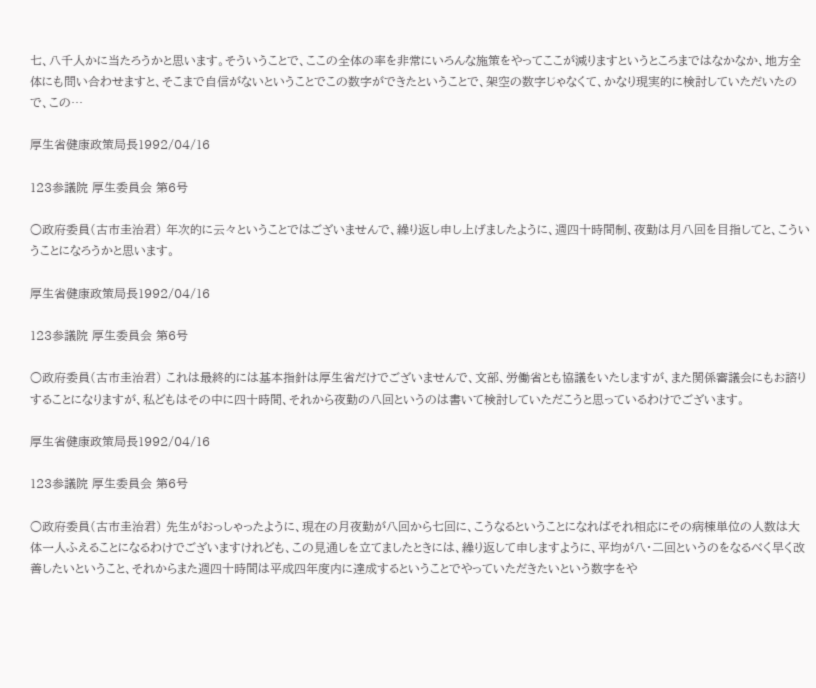七、八千人かに当たろうかと思います。そういうことで、ここの全体の率を非常にいろんな施策をやってここが減りますというところまではなかなか、地方全体にも問い合わせますと、そこまで自信がないということでこの数字ができたということで、架空の数字じゃなくて、かなり現実的に検討していただいたので、この…

厚生省健康政策局長1992/04/16

123参議院 厚生委員会 第6号

○政府委員(古市圭治君) 年次的に云々ということではございませんで、繰り返し申し上げましたように、週四十時間制、夜勤は月八回を目指してと、こういうことになろうかと思います。

厚生省健康政策局長1992/04/16

123参議院 厚生委員会 第6号

○政府委員(古市圭治君) これは最終的には基本指針は厚生省だけでございませんで、文部、労働省とも協議をいたしますが、また関係審議会にもお諮りすることになりますが、私どもはその中に四十時間、それから夜勤の八回というのは書いて検討していただこうと思っているわけでございます。

厚生省健康政策局長1992/04/16

123参議院 厚生委員会 第6号

○政府委員(古市圭治君) 先生がおっしゃったように、現在の月夜勤が八回から七回に、こうなるということになればそれ相応にその病棟単位の人数は大体一人ふえることになるわけでございますけれども、この見通しを立てましたときには、繰り返して申しますように、平均が八・二回というのをなるべく早く改善したいということ、それからまた週四十時間は平成四年度内に達成するということでやっていただきたいという数字をや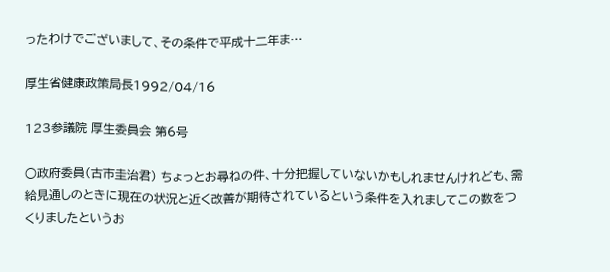ったわけでございまして、その条件で平成十二年ま…

厚生省健康政策局長1992/04/16

123参議院 厚生委員会 第6号

○政府委員(古市圭治君) ちょっとお尋ねの件、十分把握していないかもしれませんけれども、需給見通しのときに現在の状況と近く改善が期待されているという条件を入れましてこの数をつくりましたというお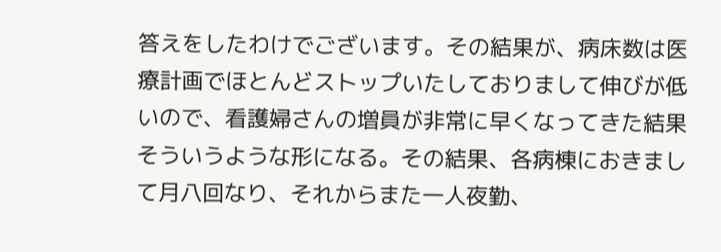答えをしたわけでございます。その結果が、病床数は医療計画でほとんどストップいたしておりまして伸びが低いので、看護婦さんの増員が非常に早くなってきた結果そういうような形になる。その結果、各病棟におきまして月八回なり、それからまた一人夜勤、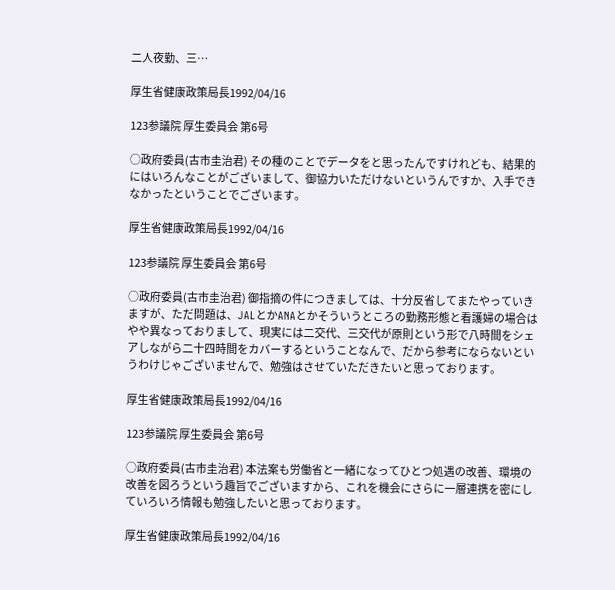二人夜勤、三…

厚生省健康政策局長1992/04/16

123参議院 厚生委員会 第6号

○政府委員(古市圭治君) その種のことでデータをと思ったんですけれども、結果的にはいろんなことがございまして、御協力いただけないというんですか、入手できなかったということでございます。

厚生省健康政策局長1992/04/16

123参議院 厚生委員会 第6号

○政府委員(古市圭治君) 御指摘の件につきましては、十分反省してまたやっていきますが、ただ問題は、JALとかANAとかそういうところの勤務形態と看護婦の場合はやや異なっておりまして、現実には二交代、三交代が原則という形で八時間をシェアしながら二十四時間をカバーするということなんで、だから参考にならないというわけじゃございませんで、勉強はさせていただきたいと思っております。

厚生省健康政策局長1992/04/16

123参議院 厚生委員会 第6号

○政府委員(古市圭治君) 本法案も労働省と一緒になってひとつ処遇の改善、環境の改善を図ろうという趣旨でございますから、これを機会にさらに一層連携を密にしていろいろ情報も勉強したいと思っております。

厚生省健康政策局長1992/04/16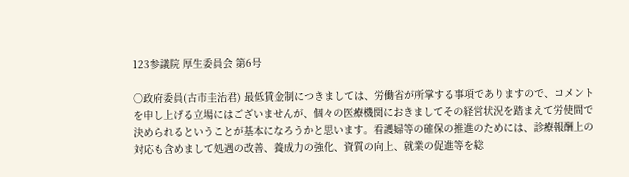123参議院 厚生委員会 第6号

○政府委員(古市圭治君) 最低賃金制につきましては、労働省が所掌する事項でありますので、コメントを申し上げる立場にはございませんが、個々の医療機関におきましてその経営状況を踏まえて労使間で決められるということが基本になろうかと思います。看護婦等の確保の推進のためには、診療報酬上の対応も含めまして処遇の改善、養成力の強化、資質の向上、就業の促進等を総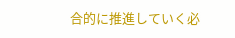合的に推進していく必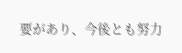要があり、今後とも努力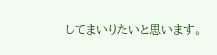してまいりたいと思います。